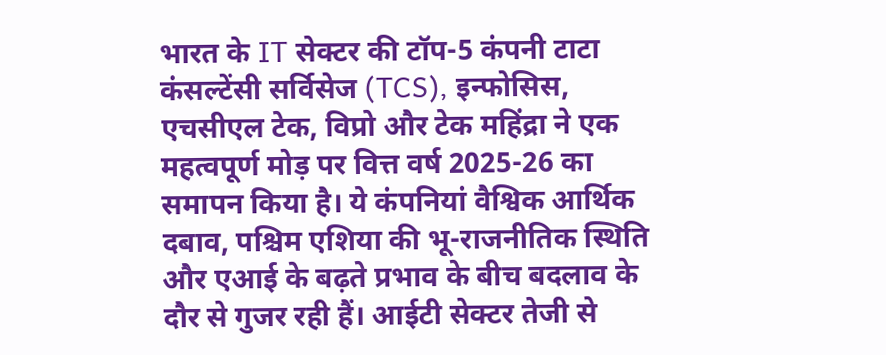भारत के IT सेक्टर की टॉप-5 कंपनी टाटा कंसल्टेंसी सर्विसेज (TCS), इन्फोसिस, एचसीएल टेक, विप्रो और टेक महिंद्रा ने एक महत्वपूर्ण मोड़ पर वित्त वर्ष 2025-26 का समापन किया है। ये कंपनियां वैश्विक आर्थिक दबाव, पश्चिम एशिया की भू-राजनीतिक स्थिति और एआई के बढ़ते प्रभाव के बीच बदलाव के दौर से गुजर रही हैं। आईटी सेक्टर तेजी से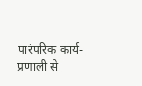पारंपरिक कार्य-प्रणाली से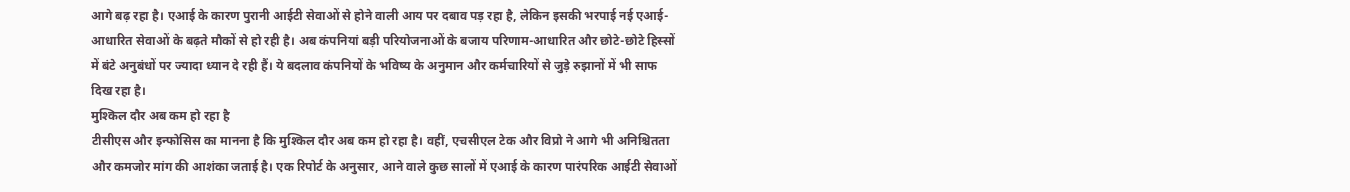आगे बढ़ रहा है। एआई के कारण पुरानी आईटी सेवाओं से होने वाली आय पर दबाव पड़ रहा है, लेकिन इसकी भरपाई नई एआई-आधारित सेवाओं के बढ़ते मौकों से हो रही है। अब कंपनियां बड़ी परियोजनाओं के बजाय परिणाम-आधारित और छोटे-छोटे हिस्सों में बंटे अनुबंधों पर ज्यादा ध्यान दे रही हैं। ये बदलाव कंपनियों के भविष्य के अनुमान और कर्मचारियों से जुड़े रुझानों में भी साफ दिख रहा है।
मुश्किल दौर अब कम हो रहा है
टीसीएस और इन्फोसिस का मानना है कि मुश्किल दौर अब कम हो रहा है। वहीं, एचसीएल टेक और विप्रो ने आगे भी अनिश्चितता और कमजोर मांग की आशंका जताई है। एक रिपोर्ट के अनुसार, आने वाले कुछ सालों में एआई के कारण पारंपरिक आईटी सेवाओं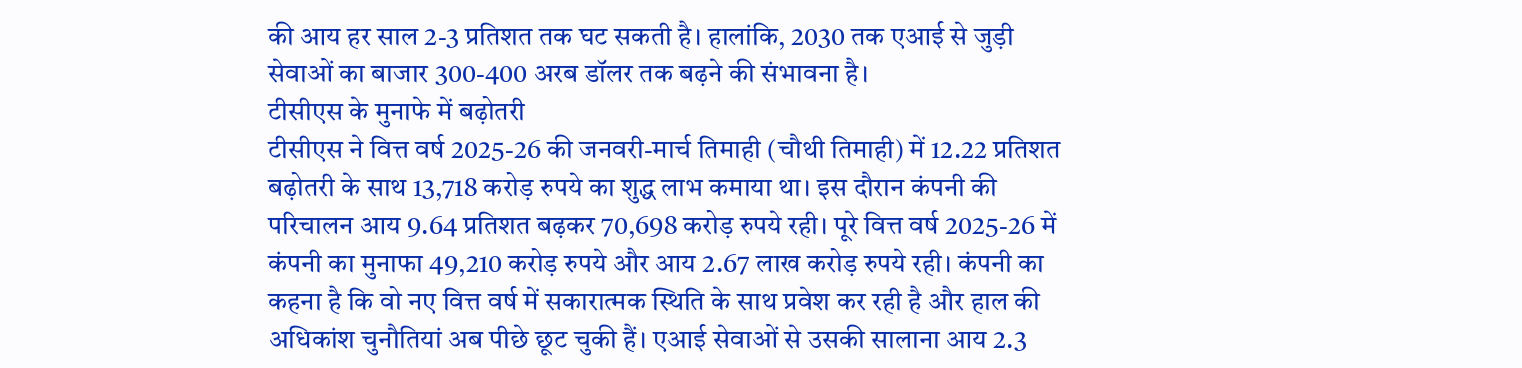की आय हर साल 2-3 प्रतिशत तक घट सकती है। हालांकि, 2030 तक एआई से जुड़ी सेवाओं का बाजार 300-400 अरब डॉलर तक बढ़ने की संभावना है।
टीसीएस के मुनाफे में बढ़ोतरी
टीसीएस ने वित्त वर्ष 2025-26 की जनवरी-मार्च तिमाही (चौथी तिमाही) में 12.22 प्रतिशत बढ़ोतरी के साथ 13,718 करोड़ रुपये का शुद्ध लाभ कमाया था। इस दौरान कंपनी की परिचालन आय 9.64 प्रतिशत बढ़कर 70,698 करोड़ रुपये रही। पूरे वित्त वर्ष 2025-26 में कंपनी का मुनाफा 49,210 करोड़ रुपये और आय 2.67 लाख करोड़ रुपये रही। कंपनी का कहना है कि वो नए वित्त वर्ष में सकारात्मक स्थिति के साथ प्रवेश कर रही है और हाल की अधिकांश चुनौतियां अब पीछे छूट चुकी हैं। एआई सेवाओं से उसकी सालाना आय 2.3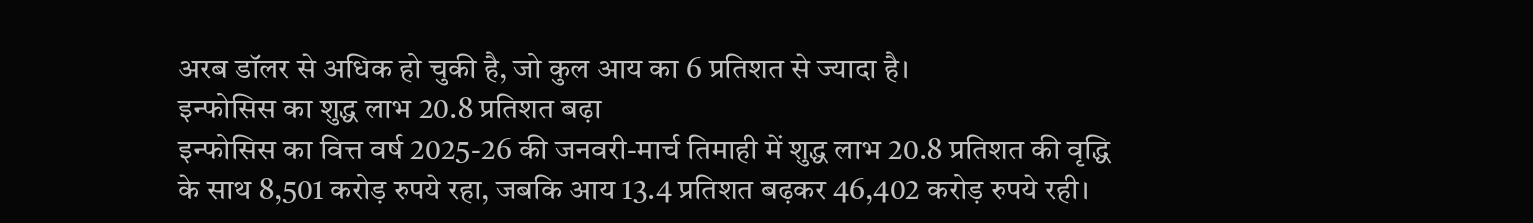अरब डॉलर से अधिक हो चुकी है, जो कुल आय का 6 प्रतिशत से ज्यादा है।
इन्फोसिस का शुद्ध लाभ 20.8 प्रतिशत बढ़ा
इन्फोसिस का वित्त वर्ष 2025-26 की जनवरी-मार्च तिमाही में शुद्ध लाभ 20.8 प्रतिशत की वृद्धि के साथ 8,501 करोड़ रुपये रहा, जबकि आय 13.4 प्रतिशत बढ़कर 46,402 करोड़ रुपये रही।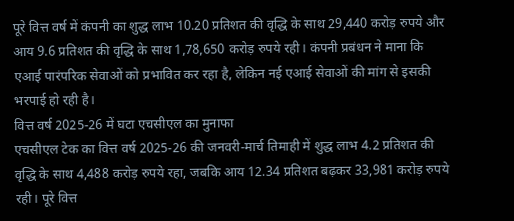पूरे वित्त वर्ष में कंपनी का शुद्ध लाभ 10.20 प्रतिशत की वृद्धि के साथ 29,440 करोड़ रुपये और आय 9.6 प्रतिशत की वृद्धि के साथ 1,78,650 करोड़ रुपये रही। कंपनी प्रबंधन ने माना कि एआई पारंपरिक सेवाओं को प्रभावित कर रहा है, लेकिन नई एआई सेवाओं की मांग से इसकी भरपाई हो रही है।
वित्त वर्ष 2025-26 में घटा एचसीएल का मुनाफा
एचसीएल टेक का वित्त वर्ष 2025-26 की जनवरी-मार्च तिमाही में शुद्ध लाभ 4.2 प्रतिशत की वृद्धि के साथ 4,488 करोड़ रुपये रहा, जबकि आय 12.34 प्रतिशत बढ़कर 33,981 करोड़ रुपये रही। पूरे वित्त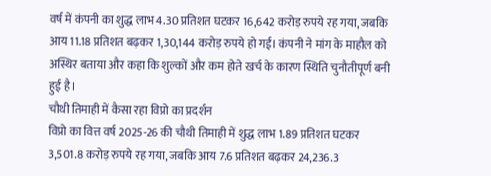वर्ष में कंपनी का शुद्ध लाभ 4.30 प्रतिशत घटकर 16,642 करोड़ रुपये रह गया, जबकि आय 11.18 प्रतिशत बढ़कर 1,30,144 करोड़ रुपये हो गई। कंपनी ने मांग के माहौल को अस्थिर बताया और कहा कि शुल्कों और कम होते खर्च के कारण स्थिति चुनौतीपूर्ण बनी हुई है।
चौथी तिमाही में कैसा रहा विप्रो का प्रदर्शन
विप्रो का वित्त वर्ष 2025-26 की चौथी तिमाही में शुद्ध लाभ 1.89 प्रतिशत घटकर 3,501.8 करोड़ रुपये रह गया, जबकि आय 7.6 प्रतिशत बढ़कर 24,236.3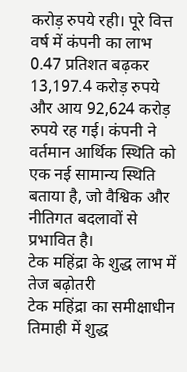करोड़ रुपये रही। पूरे वित्त वर्ष में कंपनी का लाभ 0.47 प्रतिशत बढ़कर 13,197.4 करोड़ रुपये और आय 92,624 करोड़ रुपये रह गई। कंपनी ने वर्तमान आर्थिक स्थिति को एक नई सामान्य स्थिति बताया है, जो वैश्विक और नीतिगत बदलावों से प्रभावित है।
टेक महिंद्रा के शुद्ध लाभ में तेज बढ़ोतरी
टेक महिंद्रा का समीक्षाधीन तिमाही में शुद्ध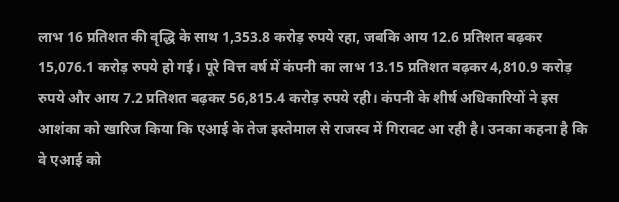लाभ 16 प्रतिशत की वृद्धि के साथ 1,353.8 करोड़ रुपये रहा, जबकि आय 12.6 प्रतिशत बढ़कर 15,076.1 करोड़ रुपये हो गई। पूरे वित्त वर्ष में कंपनी का लाभ 13.15 प्रतिशत बढ़कर 4,810.9 करोड़ रुपये और आय 7.2 प्रतिशत बढ़कर 56,815.4 करोड़ रुपये रही। कंपनी के शीर्ष अधिकारियों ने इस आशंका को खारिज किया कि एआई के तेज इस्तेमाल से राजस्व में गिरावट आ रही है। उनका कहना है कि वे एआई को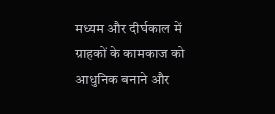मध्यम और दीर्घकाल में ग्राहकों के कामकाज को आधुनिक बनाने और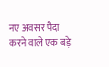नए अवसर पैदा करने वाले एक बड़े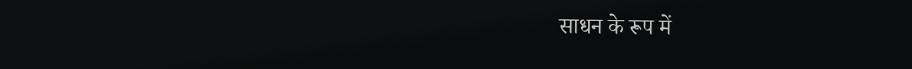साधन के रूप में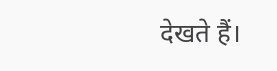देखते हैं।